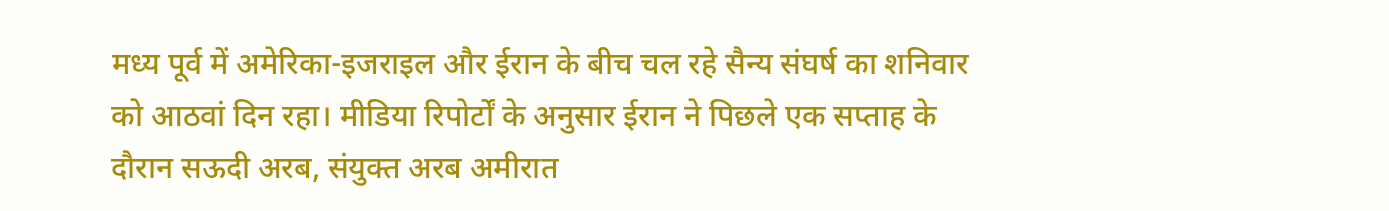मध्य पूर्व में अमेरिका-इजराइल और ईरान के बीच चल रहे सैन्य संघर्ष का शनिवार को आठवां दिन रहा। मीडिया रिपोर्टों के अनुसार ईरान ने पिछले एक सप्ताह के दौरान सऊदी अरब, संयुक्त अरब अमीरात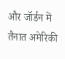और जॉर्डन में तैनात अमेरिकी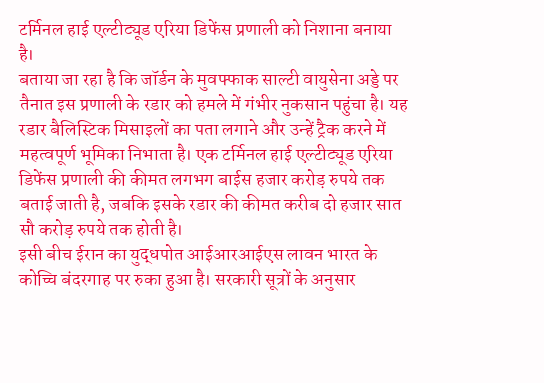टर्मिनल हाई एल्टीट्यूड एरिया डिफेंस प्रणाली को निशाना बनाया है।
बताया जा रहा है कि जॉर्डन के मुवफ्फाक साल्टी वायुसेना अड्डे पर तैनात इस प्रणाली के रडार को हमले में गंभीर नुकसान पहुंचा है। यह रडार बैलिस्टिक मिसाइलों का पता लगाने और उन्हें ट्रैक करने में महत्वपूर्ण भूमिका निभाता है। एक टर्मिनल हाई एल्टीट्यूड एरिया डिफेंस प्रणाली की कीमत लगभग बाईस हजार करोड़ रुपये तक बताई जाती है, जबकि इसके रडार की कीमत करीब दो हजार सात सौ करोड़ रुपये तक होती है।
इसी बीच ईरान का युद्धपोत आईआरआईएस लावन भारत के कोच्चि बंदरगाह पर रुका हुआ है। सरकारी सूत्रों के अनुसार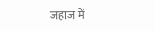जहाज में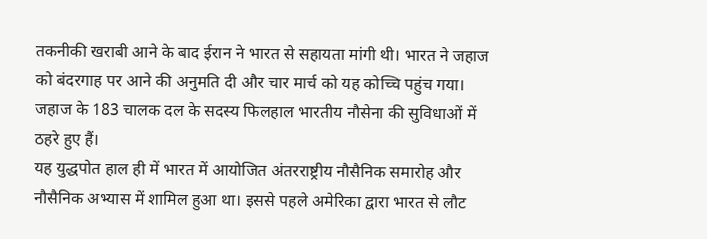तकनीकी खराबी आने के बाद ईरान ने भारत से सहायता मांगी थी। भारत ने जहाज को बंदरगाह पर आने की अनुमति दी और चार मार्च को यह कोच्चि पहुंच गया। जहाज के 183 चालक दल के सदस्य फिलहाल भारतीय नौसेना की सुविधाओं में ठहरे हुए हैं।
यह युद्धपोत हाल ही में भारत में आयोजित अंतरराष्ट्रीय नौसैनिक समारोह और नौसैनिक अभ्यास में शामिल हुआ था। इससे पहले अमेरिका द्वारा भारत से लौट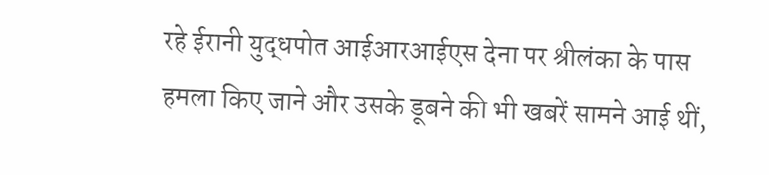रहे ईरानी युद्धपोत आईआरआईएस देना पर श्रीलंका के पास हमला किए जाने और उसके डूबने की भी खबरें सामने आई थीं,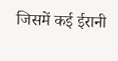जिसमें कई ईरानी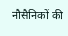नौसैनिकों की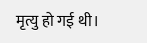मृत्यु हो गई थी।